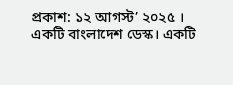প্রকাশ: ১২ আগস্ট’ ২০২৫ । একটি বাংলাদেশ ডেস্ক। একটি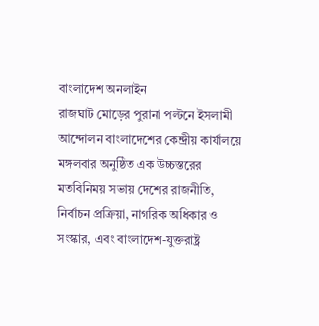বাংলাদেশ অনলাইন
রাজঘাট মোড়ের পুরানা পল্টনে ইসলামী আন্দোলন বাংলাদেশের কেন্দ্রীয় কার্যালয়ে মঙ্গলবার অনুষ্ঠিত এক উচ্চস্তরের মতবিনিময় সভায় দেশের রাজনীতি, নির্বাচন প্রক্রিয়া, নাগরিক অধিকার ও সংস্কার, এবং বাংলাদেশ-যুক্তরাষ্ট্র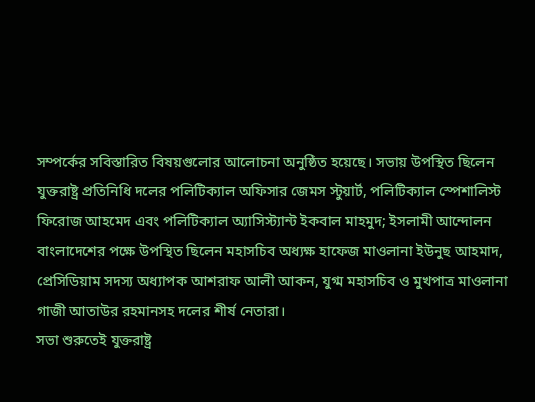সম্পর্কের সবিস্তারিত বিষয়গুলোর আলোচনা অনুষ্ঠিত হয়েছে। সভায় উপস্থিত ছিলেন যুক্তরাষ্ট্র প্রতিনিধি দলের পলিটিক্যাল অফিসার জেমস স্টুয়ার্ট, পলিটিক্যাল স্পেশালিস্ট ফিরোজ আহমেদ এবং পলিটিক্যাল অ্যাসিস্ট্যান্ট ইকবাল মাহমুদ; ইসলামী আন্দোলন বাংলাদেশের পক্ষে উপস্থিত ছিলেন মহাসচিব অধ্যক্ষ হাফেজ মাওলানা ইউনুছ আহমাদ, প্রেসিডিয়াম সদস্য অধ্যাপক আশরাফ আলী আকন, যুগ্ম মহাসচিব ও মুখপাত্র মাওলানা গাজী আতাউর রহমানসহ দলের শীর্ষ নেতারা।
সভা শুরুতেই যুক্তরাষ্ট্র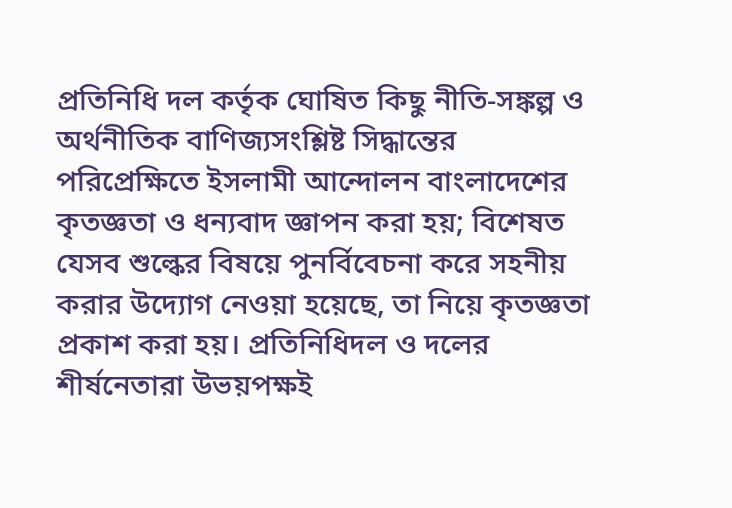প্রতিনিধি দল কর্তৃক ঘোষিত কিছু নীতি-সঙ্কল্প ও অর্থনীতিক বাণিজ্যসংশ্লিষ্ট সিদ্ধান্তের পরিপ্রেক্ষিতে ইসলামী আন্দোলন বাংলাদেশের কৃতজ্ঞতা ও ধন্যবাদ জ্ঞাপন করা হয়; বিশেষত যেসব শুল্কের বিষয়ে পুনর্বিবেচনা করে সহনীয় করার উদ্যোগ নেওয়া হয়েছে, তা নিয়ে কৃতজ্ঞতা প্রকাশ করা হয়। প্রতিনিধিদল ও দলের শীর্ষনেতারা উভয়পক্ষই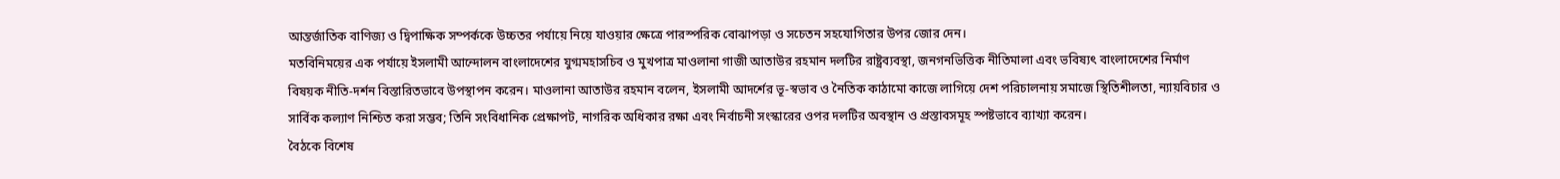আন্তর্জাতিক বাণিজ্য ও দ্বিপাক্ষিক সম্পর্ককে উচ্চতর পর্যায়ে নিয়ে যাওয়ার ক্ষেত্রে পারস্পরিক বোঝাপড়া ও সচেতন সহযোগিতার উপর জোর দেন।
মতবিনিময়ের এক পর্যায়ে ইসলামী আন্দোলন বাংলাদেশের যুগ্মমহাসচিব ও মুখপাত্র মাওলানা গাজী আতাউর রহমান দলটির রাষ্ট্রব্যবস্থা, জনগনভিত্তিক নীতিমালা এবং ভবিষ্যৎ বাংলাদেশের নির্মাণ বিষয়ক নীতি-দর্শন বিস্তারিতভাবে উপস্থাপন করেন। মাওলানা আতাউর রহমান বলেন, ইসলামী আদর্শের ভূ-স্বভাব ও নৈতিক কাঠামো কাজে লাগিয়ে দেশ পরিচালনায় সমাজে স্থিতিশীলতা, ন্যায়বিচার ও সার্বিক কল্যাণ নিশ্চিত করা সম্ভব; তিনি সংবিধানিক প্রেক্ষাপট, নাগরিক অধিকার রক্ষা এবং নির্বাচনী সংস্কারের ওপর দলটির অবস্থান ও প্রস্তাবসমূহ স্পষ্টভাবে ব্যাখ্যা করেন।
বৈঠকে বিশেষ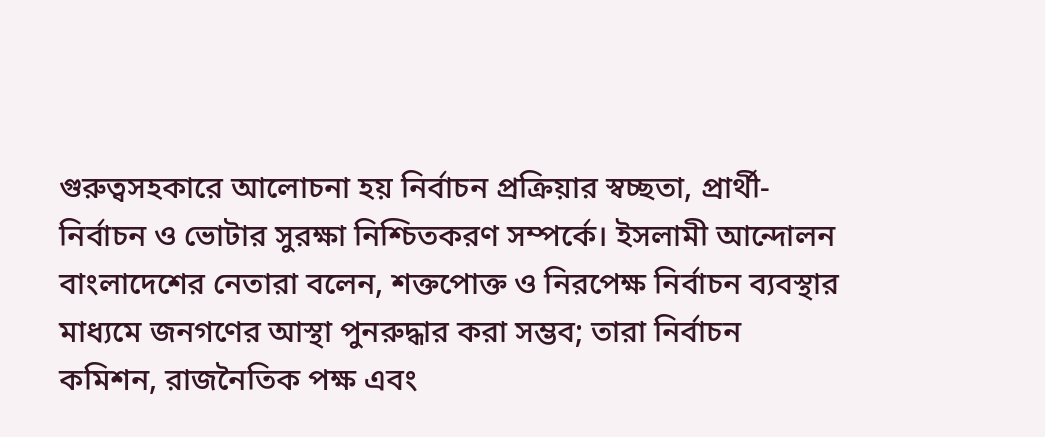গুরুত্বসহকারে আলোচনা হয় নির্বাচন প্রক্রিয়ার স্বচ্ছতা, প্রার্থী-নির্বাচন ও ভোটার সুরক্ষা নিশ্চিতকরণ সম্পর্কে। ইসলামী আন্দোলন বাংলাদেশের নেতারা বলেন, শক্তপোক্ত ও নিরপেক্ষ নির্বাচন ব্যবস্থার মাধ্যমে জনগণের আস্থা পুনরুদ্ধার করা সম্ভব; তারা নির্বাচন কমিশন, রাজনৈতিক পক্ষ এবং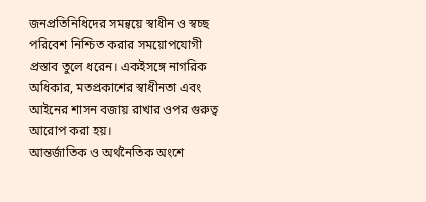জনপ্রতিনিধিদের সমন্বয়ে স্বাধীন ও স্বচ্ছ পরিবেশ নিশ্চিত করার সময়োপযোগী প্রস্তাব তুলে ধরেন। একইসঙ্গে নাগরিক অধিকার, মতপ্রকাশের স্বাধীনতা এবং আইনের শাসন বজায় রাখার ওপর গুরুত্ব আরোপ করা হয়।
আন্তর্জাতিক ও অর্থনৈতিক অংশে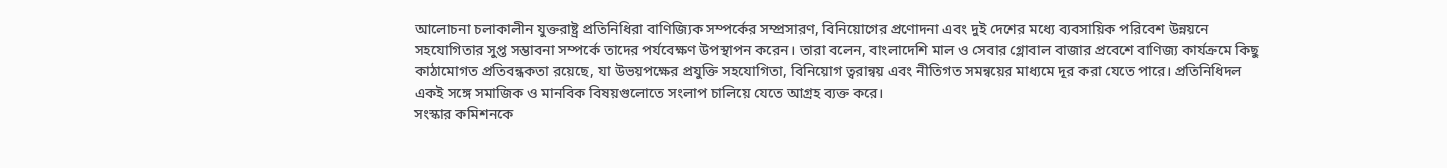আলোচনা চলাকালীন যুক্তরাষ্ট্র প্রতিনিধিরা বাণিজ্যিক সম্পর্কের সম্প্রসারণ, বিনিয়োগের প্রণোদনা এবং দুই দেশের মধ্যে ব্যবসায়িক পরিবেশ উন্নয়নে সহযোগিতার সুপ্ত সম্ভাবনা সম্পর্কে তাদের পর্যবেক্ষণ উপস্থাপন করেন। তারা বলেন, বাংলাদেশি মাল ও সেবার গ্লোবাল বাজার প্রবেশে বাণিজ্য কার্যক্রমে কিছু কাঠামোগত প্রতিবন্ধকতা রয়েছে, যা উভয়পক্ষের প্রযুক্তি সহযোগিতা, বিনিয়োগ ত্বরান্বয় এবং নীতিগত সমন্বয়ের মাধ্যমে দূর করা যেতে পারে। প্রতিনিধিদল একই সঙ্গে সমাজিক ও মানবিক বিষয়গুলোতে সংলাপ চালিয়ে যেতে আগ্রহ ব্যক্ত করে।
সংস্কার কমিশনকে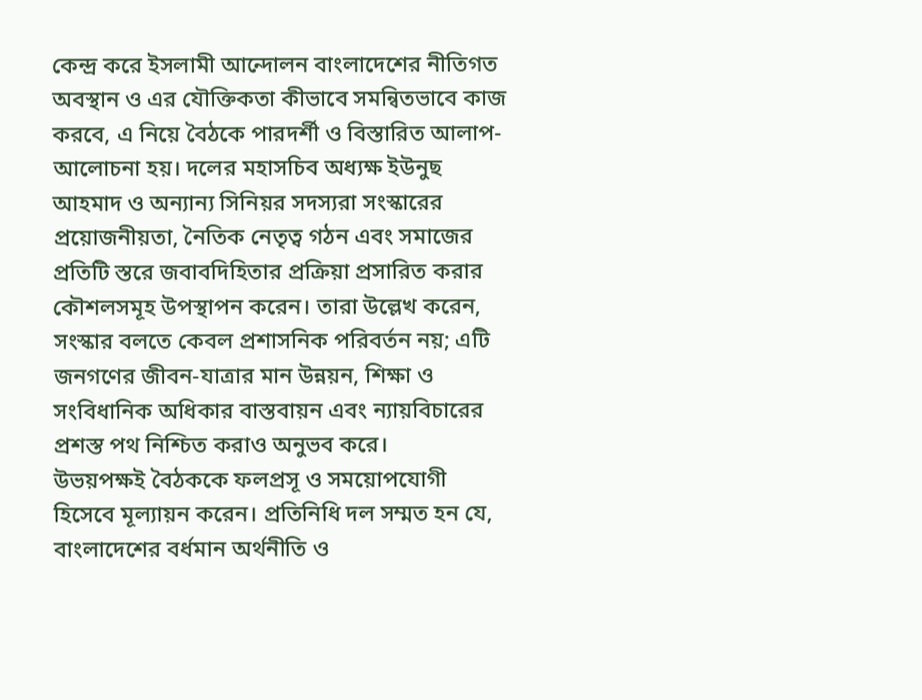কেন্দ্র করে ইসলামী আন্দোলন বাংলাদেশের নীতিগত অবস্থান ও এর যৌক্তিকতা কীভাবে সমন্বিতভাবে কাজ করবে, এ নিয়ে বৈঠকে পারদর্শী ও বিস্তারিত আলাপ-আলোচনা হয়। দলের মহাসচিব অধ্যক্ষ ইউনুছ আহমাদ ও অন্যান্য সিনিয়র সদস্যরা সংস্কারের প্রয়োজনীয়তা, নৈতিক নেতৃত্ব গঠন এবং সমাজের প্রতিটি স্তরে জবাবদিহিতার প্রক্রিয়া প্রসারিত করার কৌশলসমূহ উপস্থাপন করেন। তারা উল্লেখ করেন, সংস্কার বলতে কেবল প্রশাসনিক পরিবর্তন নয়; এটি জনগণের জীবন-যাত্রার মান উন্নয়ন, শিক্ষা ও সংবিধানিক অধিকার বাস্তবায়ন এবং ন্যায়বিচারের প্রশস্ত পথ নিশ্চিত করাও অনুভব করে।
উভয়পক্ষই বৈঠককে ফলপ্রসূ ও সময়োপযোগী হিসেবে মূল্যায়ন করেন। প্রতিনিধি দল সম্মত হন যে, বাংলাদেশের বর্ধমান অর্থনীতি ও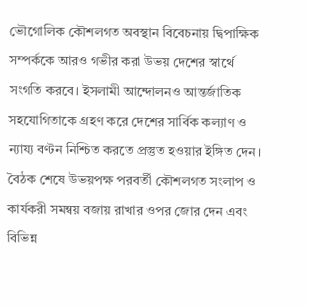ভৌগোলিক কৌশলগত অবস্থান বিবেচনায় দ্বিপাক্ষিক সম্পর্ককে আরও গভীর করা উভয় দেশের স্বার্থে সংগতি করবে। ইসলামী আন্দোলনও আন্তর্জাতিক সহযোগিতাকে গ্রহণ করে দেশের সার্বিক কল্যাণ ও ন্যায্য বণ্টন নিশ্চিত করতে প্রস্তুত হওয়ার ইঙ্গিত দেন।
বৈঠক শেষে উভয়পক্ষ পরবর্তী কৌশলগত সংলাপ ও কার্যকরী সমন্বয় বজায় রাখার ওপর জোর দেন এবং বিভিন্ন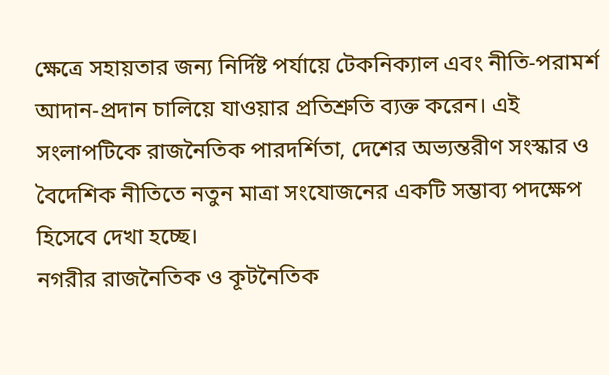ক্ষেত্রে সহায়তার জন্য নির্দিষ্ট পর্যায়ে টেকনিক্যাল এবং নীতি-পরামর্শ আদান-প্রদান চালিয়ে যাওয়ার প্রতিশ্রুতি ব্যক্ত করেন। এই সংলাপটিকে রাজনৈতিক পারদর্শিতা, দেশের অভ্যন্তরীণ সংস্কার ও বৈদেশিক নীতিতে নতুন মাত্রা সংযোজনের একটি সম্ভাব্য পদক্ষেপ হিসেবে দেখা হচ্ছে।
নগরীর রাজনৈতিক ও কূটনৈতিক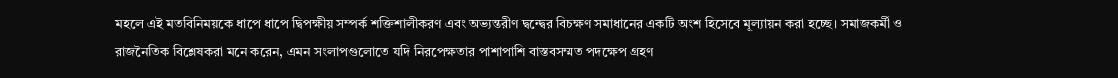মহলে এই মতবিনিময়কে ধাপে ধাপে দ্বিপক্ষীয় সম্পর্ক শক্তিশালীকরণ এবং অভ্যন্তরীণ দ্বন্দ্বের বিচক্ষণ সমাধানের একটি অংশ হিসেবে মূল্যায়ন করা হচ্ছে। সমাজকর্মী ও রাজনৈতিক বিশ্লেষকরা মনে করেন, এমন সংলাপগুলোতে যদি নিরপেক্ষতার পাশাপাশি বাস্তবসম্মত পদক্ষেপ গ্রহণ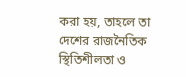করা হয়, তাহলে তা দেশের রাজনৈতিক স্থিতিশীলতা ও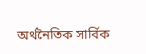অর্থনৈতিক সার্বিক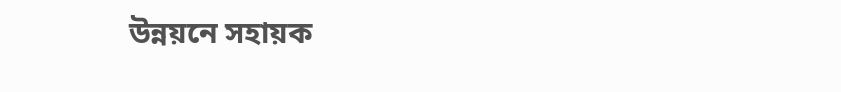উন্নয়নে সহায়ক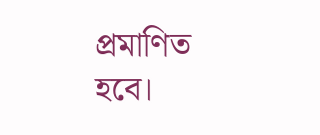প্রমাণিত হবে।